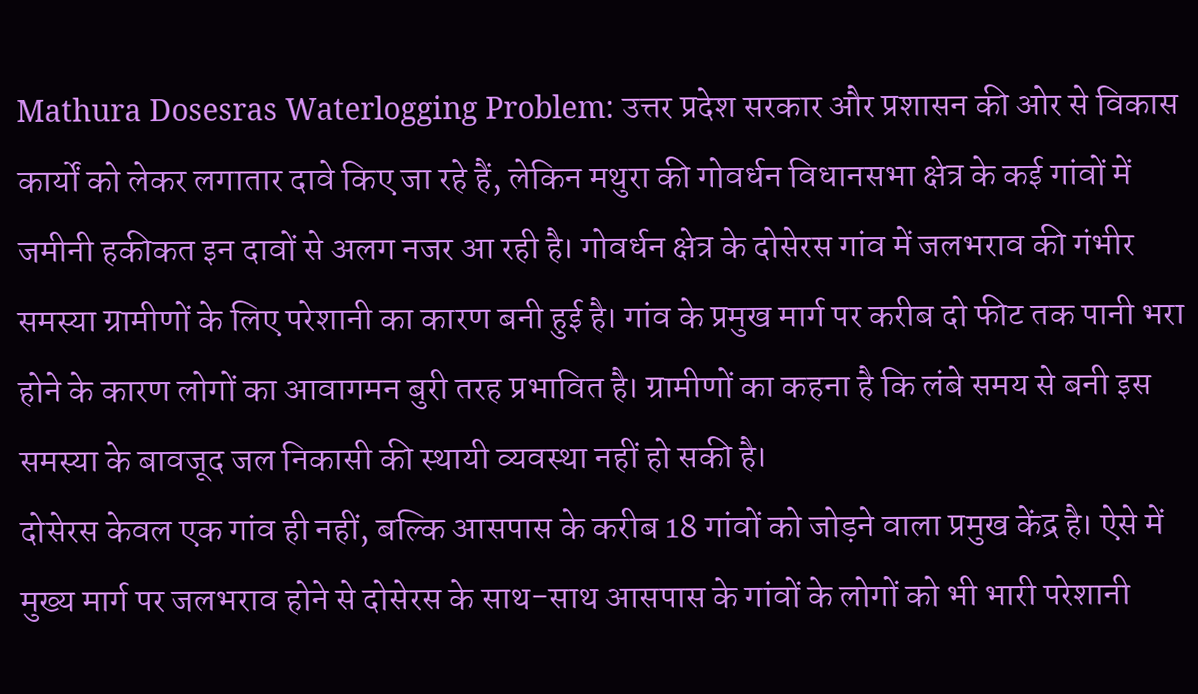Mathura Dosesras Waterlogging Problem: उत्तर प्रदेश सरकार और प्रशासन की ओर से विकास कार्यों को लेकर लगातार दावे किए जा रहे हैं, लेकिन मथुरा की गोवर्धन विधानसभा क्षेत्र के कई गांवों में जमीनी हकीकत इन दावों से अलग नजर आ रही है। गोवर्धन क्षेत्र के दोसेरस गांव में जलभराव की गंभीर समस्या ग्रामीणों के लिए परेशानी का कारण बनी हुई है। गांव के प्रमुख मार्ग पर करीब दो फीट तक पानी भरा होने के कारण लोगों का आवागमन बुरी तरह प्रभावित है। ग्रामीणों का कहना है कि लंबे समय से बनी इस समस्या के बावजूद जल निकासी की स्थायी व्यवस्था नहीं हो सकी है।
दोसेरस केवल एक गांव ही नहीं, बल्कि आसपास के करीब 18 गांवों को जोड़ने वाला प्रमुख केंद्र है। ऐसे में मुख्य मार्ग पर जलभराव होने से दोसेरस के साथ-साथ आसपास के गांवों के लोगों को भी भारी परेशानी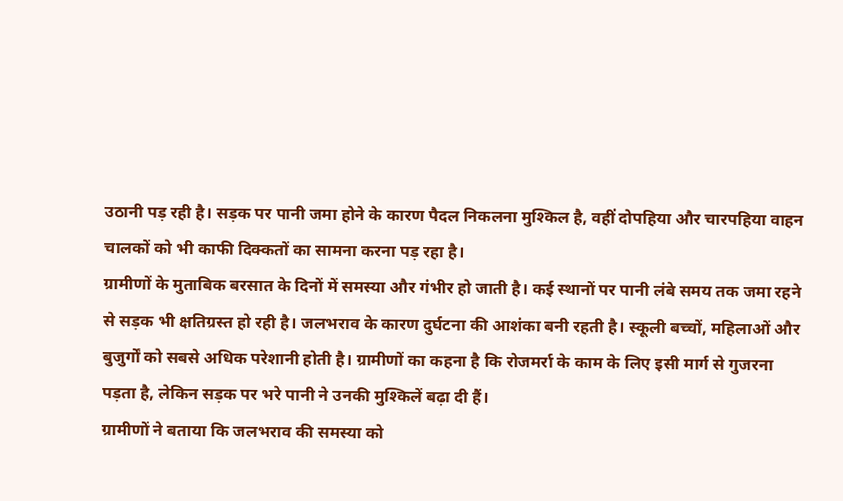उठानी पड़ रही है। सड़क पर पानी जमा होने के कारण पैदल निकलना मुश्किल है, वहीं दोपहिया और चारपहिया वाहन चालकों को भी काफी दिक्कतों का सामना करना पड़ रहा है।
ग्रामीणों के मुताबिक बरसात के दिनों में समस्या और गंभीर हो जाती है। कई स्थानों पर पानी लंबे समय तक जमा रहने से सड़क भी क्षतिग्रस्त हो रही है। जलभराव के कारण दुर्घटना की आशंका बनी रहती है। स्कूली बच्चों, महिलाओं और बुजुर्गों को सबसे अधिक परेशानी होती है। ग्रामीणों का कहना है कि रोजमर्रा के काम के लिए इसी मार्ग से गुजरना पड़ता है, लेकिन सड़क पर भरे पानी ने उनकी मुश्किलें बढ़ा दी हैं।
ग्रामीणों ने बताया कि जलभराव की समस्या को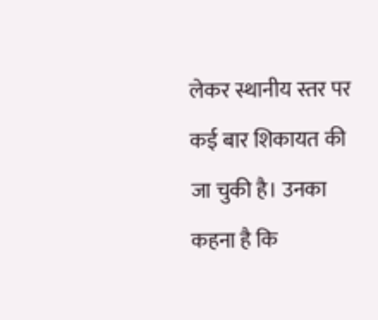लेकर स्थानीय स्तर पर कई बार शिकायत की जा चुकी है। उनका कहना है कि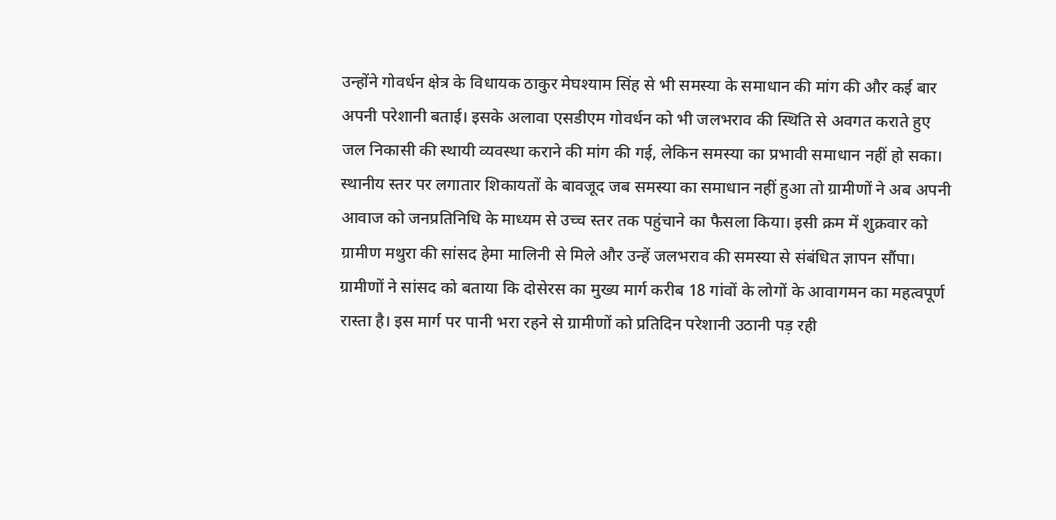उन्होंने गोवर्धन क्षेत्र के विधायक ठाकुर मेघश्याम सिंह से भी समस्या के समाधान की मांग की और कई बार अपनी परेशानी बताई। इसके अलावा एसडीएम गोवर्धन को भी जलभराव की स्थिति से अवगत कराते हुए जल निकासी की स्थायी व्यवस्था कराने की मांग की गई, लेकिन समस्या का प्रभावी समाधान नहीं हो सका।
स्थानीय स्तर पर लगातार शिकायतों के बावजूद जब समस्या का समाधान नहीं हुआ तो ग्रामीणों ने अब अपनी आवाज को जनप्रतिनिधि के माध्यम से उच्च स्तर तक पहुंचाने का फैसला किया। इसी क्रम में शुक्रवार को ग्रामीण मथुरा की सांसद हेमा मालिनी से मिले और उन्हें जलभराव की समस्या से संबंधित ज्ञापन सौंपा।
ग्रामीणों ने सांसद को बताया कि दोसेरस का मुख्य मार्ग करीब 18 गांवों के लोगों के आवागमन का महत्वपूर्ण रास्ता है। इस मार्ग पर पानी भरा रहने से ग्रामीणों को प्रतिदिन परेशानी उठानी पड़ रही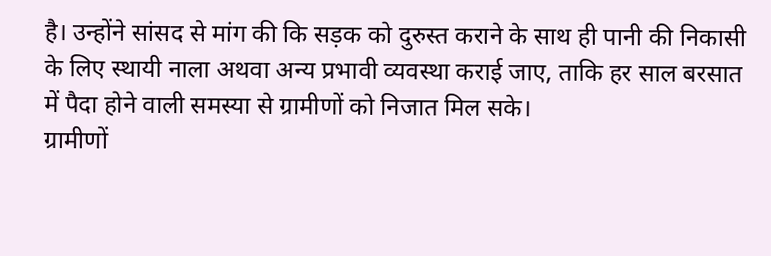है। उन्होंने सांसद से मांग की कि सड़क को दुरुस्त कराने के साथ ही पानी की निकासी के लिए स्थायी नाला अथवा अन्य प्रभावी व्यवस्था कराई जाए, ताकि हर साल बरसात में पैदा होने वाली समस्या से ग्रामीणों को निजात मिल सके।
ग्रामीणों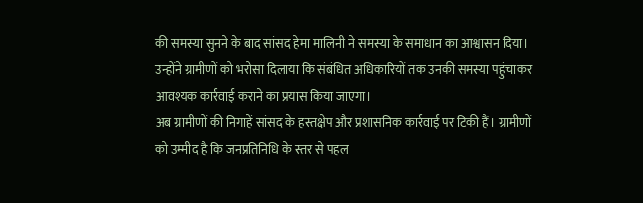की समस्या सुनने के बाद सांसद हेमा मालिनी ने समस्या के समाधान का आश्वासन दिया। उन्होंने ग्रामीणों को भरोसा दिलाया कि संबंधित अधिकारियों तक उनकी समस्या पहुंचाकर आवश्यक कार्रवाई कराने का प्रयास किया जाएगा।
अब ग्रामीणों की निगाहें सांसद के हस्तक्षेप और प्रशासनिक कार्रवाई पर टिकी हैं। ग्रामीणों को उम्मीद है कि जनप्रतिनिधि के स्तर से पहल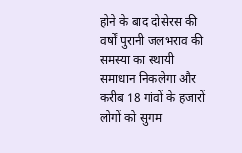होने के बाद दोसेरस की वर्षों पुरानी जलभराव की समस्या का स्थायी समाधान निकलेगा और करीब 18 गांवों के हजारों लोगों को सुगम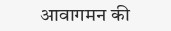आवागमन की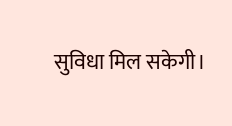सुविधा मिल सकेगी।